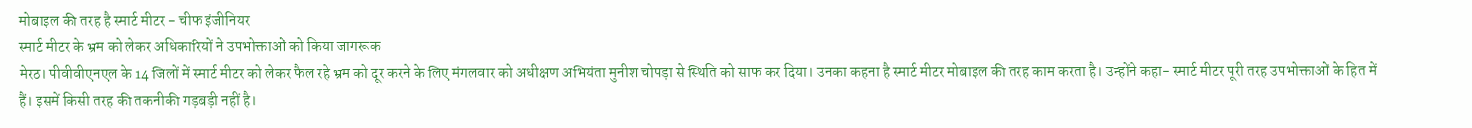मोबाइल की तरह है स्मार्ट मीटर - चीफ इंजीनियर
स्मार्ट मीटर के भ्रम को लेकर अधिकारियों ने उपभोक्ताओं को किया जागरूक
मेरठ। पीवीवीएनएल के 14 जिलों में स्मार्ट मीटर को लेकर फैल रहे भ्रम को दूर करने के लिए मंगलवार को अधीक्षण अभियंता मुनीश चोपड़ा से स्थिति को साफ कर दिया। उनका कहना है स्मार्ट मीटर मोबाइल की तरह काम करता है। उन्होंने कहा- स्मार्ट मीटर पूरी तरह उपभोक्ताओं के हित में हैं। इसमें किसी तरह की तकनीकी गड़बड़ी नहीं है।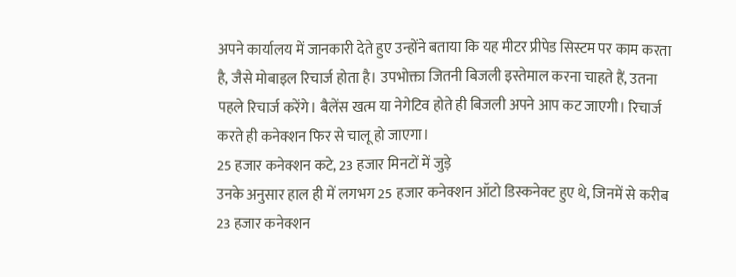अपने कार्यालय में जानकारी देते हुए उन्होंने बताया कि यह मीटर प्रीपेड सिस्टम पर काम करता है, जैसे मोबाइल रिचार्ज होता है। उपभोक्ता जितनी बिजली इस्तेमाल करना चाहते हैं, उतना पहले रिचार्ज करेंगे। बैलेंस खत्म या नेगेटिव होते ही बिजली अपने आप कट जाएगी। रिचार्ज करते ही कनेक्शन फिर से चालू हो जाएगा।
25 हजार कनेक्शन कटे, 23 हजार मिनटों में जुड़े
उनके अनुसार हाल ही में लगभग 25 हजार कनेक्शन ऑटो डिस्कनेक्ट हुए थे, जिनमें से करीब 23 हजार कनेक्शन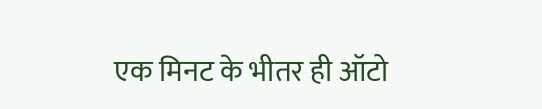एक मिनट के भीतर ही ऑटो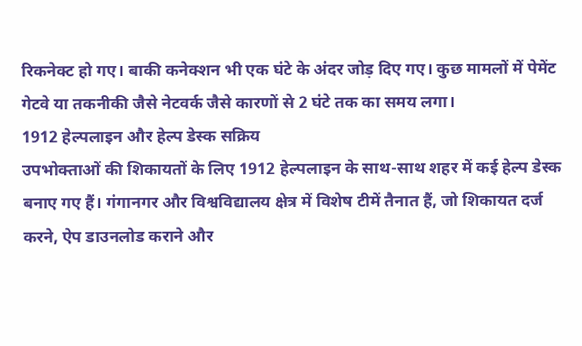रिकनेक्ट हो गए। बाकी कनेक्शन भी एक घंटे के अंदर जोड़ दिए गए। कुछ मामलों में पेमेंट गेटवे या तकनीकी जैसे नेटवर्क जैसे कारणों से 2 घंटे तक का समय लगा।
1912 हेल्पलाइन और हेल्प डेस्क सक्रिय
उपभोक्ताओं की शिकायतों के लिए 1912 हेल्पलाइन के साथ-साथ शहर में कई हेल्प डेस्क बनाए गए हैं। गंगानगर और विश्वविद्यालय क्षेत्र में विशेष टीमें तैनात हैं, जो शिकायत दर्ज करने, ऐप डाउनलोड कराने और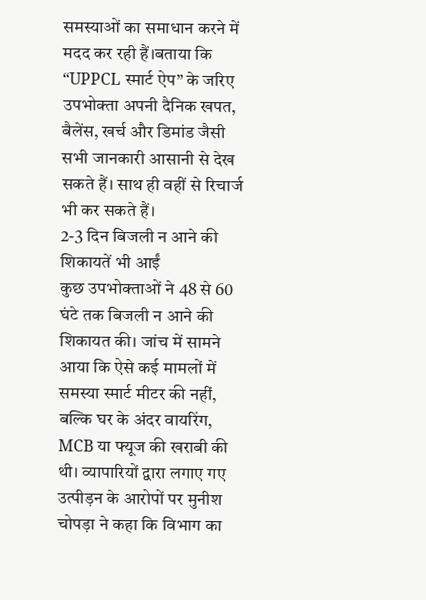समस्याओं का समाधान करने में मदद कर रही हैं।बताया कि “UPPCL स्मार्ट ऐप” के जरिए उपभोक्ता अपनी दैनिक खपत, बैलेंस, खर्च और डिमांड जैसी सभी जानकारी आसानी से देख सकते हैं। साथ ही वहीं से रिचार्ज भी कर सकते हैं।
2-3 दिन बिजली न आने की शिकायतें भी आईं
कुछ उपभोक्ताओं ने 48 से 60 घंटे तक बिजली न आने की शिकायत की। जांच में सामने आया कि ऐसे कई मामलों में समस्या स्मार्ट मीटर की नहीं, बल्कि घर के अंदर वायरिंग, MCB या फ्यूज की खराबी की थी। व्यापारियों द्वारा लगाए गए उत्पीड़न के आरोपों पर मुनीश चोपड़ा ने कहा कि विभाग का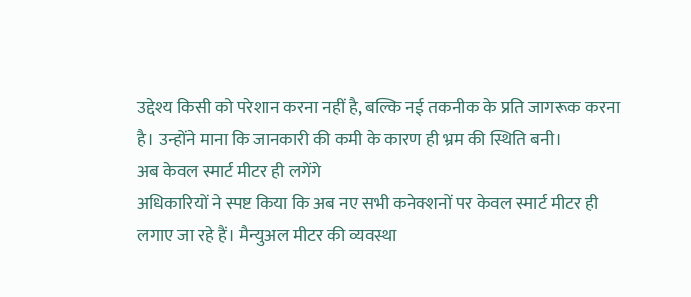उद्देश्य किसी को परेशान करना नहीं है, बल्कि नई तकनीक के प्रति जागरूक करना है। उन्होंने माना कि जानकारी की कमी के कारण ही भ्रम की स्थिति बनी।
अब केवल स्मार्ट मीटर ही लगेंगे
अधिकारियों ने स्पष्ट किया कि अब नए सभी कनेक्शनों पर केवल स्मार्ट मीटर ही लगाए जा रहे हैं। मैन्युअल मीटर की व्यवस्था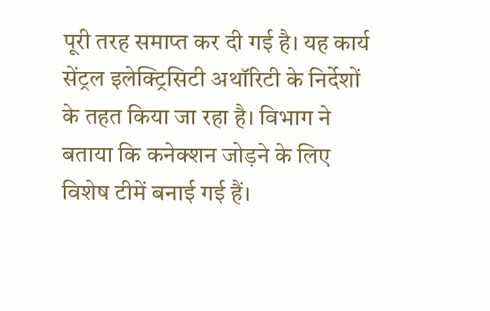पूरी तरह समाप्त कर दी गई है। यह कार्य सेंट्रल इलेक्ट्रिसिटी अथॉरिटी के निर्देशों के तहत किया जा रहा है। विभाग ने बताया कि कनेक्शन जोड़ने के लिए विशेष टीमें बनाई गई हैं।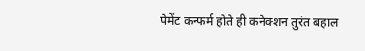पेमेंट कन्फर्म होते ही कनेक्शन तुरंत बहाल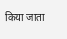किया जाता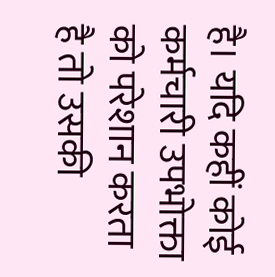है। यदि कहीं कोई कर्मचारी उपभोक्ता को परेशान करता है तो उसकी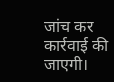जांच कर कार्रवाई की जाएगी।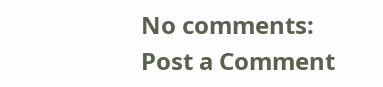No comments:
Post a Comment